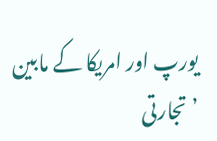یورپ اور امریکا کے مابین ’تجارتی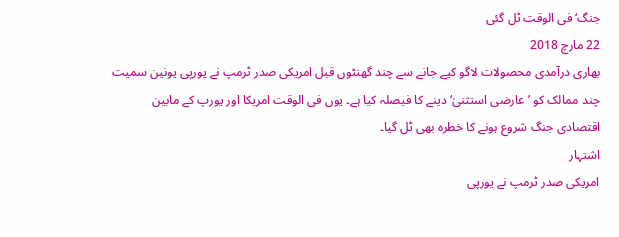جنگ‘ فی الوقت ٹل گئی
22 مارچ 2018
بھاری درآمدی محصولات لاگو کیے جانے سے چند گھنٹوں قبل امریکی صدر ٹرمپ نے یورپی یونین سمیت چند ممالک کو ’عارضی استثنیٰ‘ دینے کا فیصلہ کیا ہے۔ یوں فی الوقت امریکا اور یورپ کے مابین اقتصادی جنگ شروع ہونے کا خطرہ بھی ٹل گیا۔
اشتہار
امریکی صدر ٹرمپ نے یورپی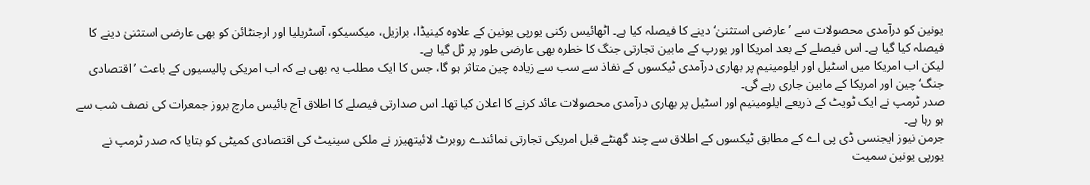یونین کو درآمدی محصولات سے ’عارضی استثنیٰ‘ دینے کا فیصلہ کیا ہے۔ اٹھائیس رکنی یورپی یونین کے علاوہ کینیڈا، برازیل، میکسیکو، آسٹریلیا اور ارجنٹائن کو بھی عارضی استثنیٰ دینے کا فیصلہ کیا گیا ہے۔ اس فیصلے کے بعد امریکا اور یورپ کے مابین تجارتی جنگ کا خطرہ بھی عارضی طور پر ٹل گیا ہے۔
لیکن اب امریکا میں اسٹیل اور ایلومینیم پر بھاری درآمدی ٹیکسوں کے نفاذ سے سب سے زیادہ چین متاثر ہو گا، جس کا ایک مطلب یہ بھی ہے کہ اب امریکی پالیسیوں کے باعث ’اقتصادی جنگ‘ چین اور امریکا کے مابین جاری رہے گی۔
صدر ٹرمپ نے ایک ٹویٹ کے ذریعے ایلومینیم اور اسٹیل پر بھاری درآمدی محصولات عائد کرنے کا اعلان کیا تھا۔ اس صدارتی فیصلے کا اطلاق آج بائیس مارچ بروز جمعرات کی نصف شب سے ہو رہا ہے۔
جرمن نیوز ایجنسی ڈی پی اے کے مطابق ٹیکسوں کے اطلاق سے چند گھنٹے قبل امریکی تجارتی نمائندے روبرٹ لائیتھیزر نے ملکی سینیٹ کی اقتصادی کمیٹی کو بتایا کہ صدر ٹرمپ نے یورپی یونین سمیت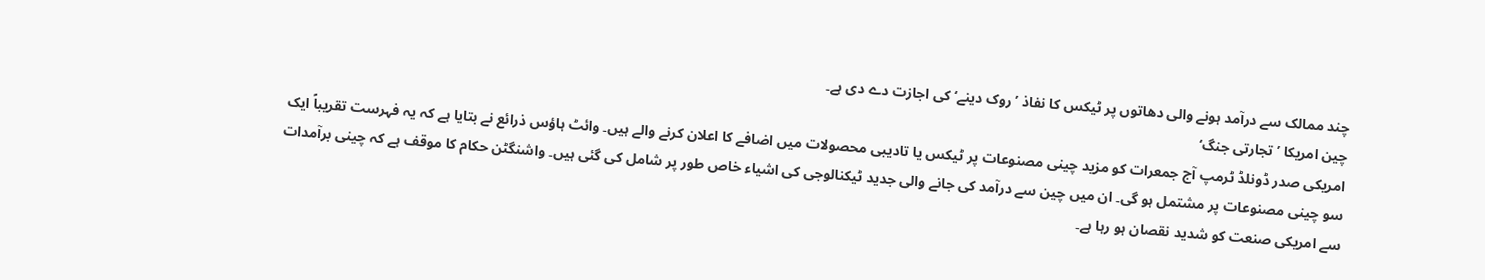چند ممالک سے درآمد ہونے والی دھاتوں پر ٹیکس کا نفاذ ’روک دینے‘ کی اجازت دے دی ہے۔
چین امریکا ’تجارتی جنگ‘
امریکی صدر ڈونلڈ ٹرمپ آج جمعرات کو مزید چینی مصنوعات پر ٹیکس یا تادیبی محصولات میں اضافے کا اعلان کرنے والے ہیں۔ وائٹ ہاؤس ذرائع نے بتایا ہے کہ یہ فہرست تقریباً ایک سو چینی مصنوعات پر مشتمل ہو گی۔ ان میں چین سے درآمد کی جانے والی جدید ٹیکنالوجی کی اشیاء خاص طور پر شامل کی گئی ہیں۔ واشنگٹن حکام کا موقف ہے کہ چینی برآمدات سے امریکی صنعت کو شدید نقصان ہو رہا ہے۔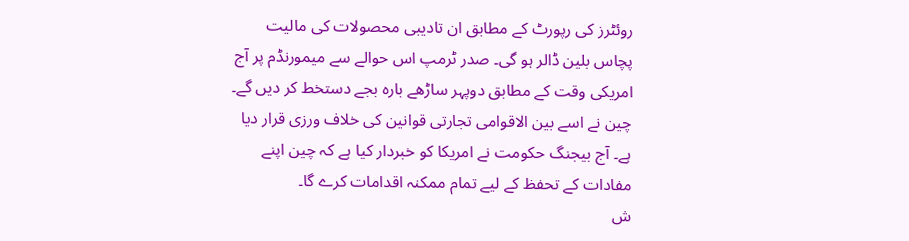روئٹرز کی رپورٹ کے مطابق ان تادیبی محصولات کی مالیت پچاس بلین ڈالر ہو گی۔ صدر ٹرمپ اس حوالے سے میمورنڈم پر آج امریکی وقت کے مطابق دوپہر ساڑھے بارہ بجے دستخط کر دیں گے۔
چین نے اسے بین الاقوامی تجارتی قوانین کی خلاف ورزی قرار دیا ہے۔ آج بیجنگ حکومت نے امریکا کو خبردار کیا ہے کہ چین اپنے مفادات کے تحفظ کے لیے تمام ممکنہ اقدامات کرے گا۔
ش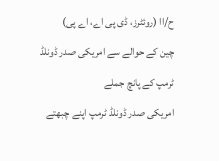ح/اا (روئٹرز، ڈی پی اے، اے پی)
چین کے حوالے سے امریکی صدر ڈونلڈ ٹرمپ کے پانچ جملے
امریکی صدر ڈونلڈ ٹرمپ اپنے چبھتے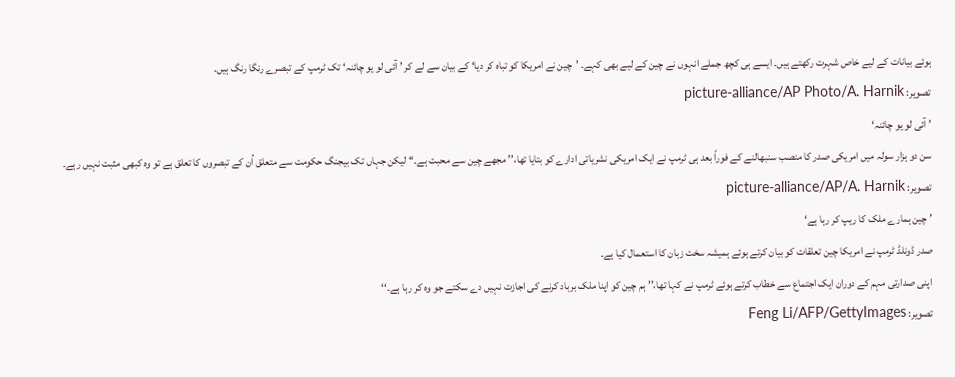ہوئے بیانات کے لیے خاص شہرت رکھتے ہیں۔ ایسے ہی کچھ جملے انہوں نے چین کے لیے بھی کہے۔ ’چین نے امریکا کو تباہ کر دیا‘ کے بیان سے لے کر ’ آئی لو یو چائنہ‘ تک ٹرمپ کے تبصرے رنگا رنگ ہیں۔
تصویر: picture-alliance/AP Photo/A. Harnik
’ آئی لو یو چائنہ‘
سن دو ہزار سولہ میں امریکی صدر کا منصب سنبھالنے کے فوراً بعد ہی ٹرمپ نے ایک امریکی نشریاتی ادارے کو بتایا تھا،’’ مجھے چین سے محبت ہے۔‘‘ لیکن جہاں تک بیجنگ حکومت سے متعلق اُن کے تبصروں کا تعلق ہے تو وہ کبھی مثبت نہیں رہے۔
تصویر: picture-alliance/AP/A. Harnik
’ چین ہمارے ملک کا ریپ کر رہا ہے‘
صدر ڈونلڈ ٹرمپ نے امریکا چین تعلقات کو بیان کرتے ہوئے ہمیشہ سخت زبان کا استعمال کیا ہے۔
اپنی صدارتی مہم کے دوران ایک اجتماع سے خطاب کرتے ہوئے ٹرمپ نے کہا تھا،’’ ہم چین کو اپنا ملک برباد کرنے کی اجازت نہیں دے سکتے جو وہ کر رہا ہے۔‘‘
تصویر: Feng Li/AFP/GettyImages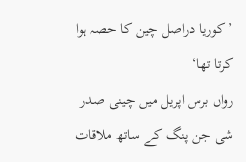’کوریا دراصل چین کا حصہ ہوا کرتا تھا‘
رواں برس اپریل میں چینی صدر شی جن پنگ کے ساتھ ملاقات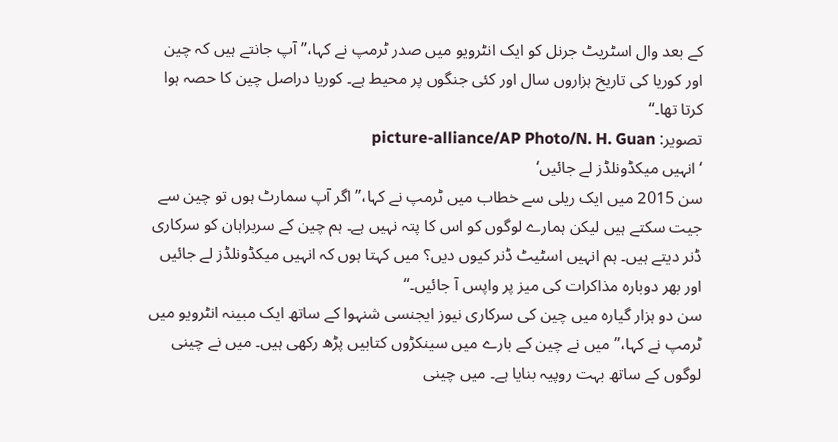کے بعد وال اسٹریٹ جرنل کو ایک انٹرویو میں صدر ٹرمپ نے کہا،’’ آپ جانتے ہیں کہ چین اور کوریا کی تاریخ ہزاروں سال اور کئی جنگوں پر محیط ہے۔ کوریا دراصل چین کا حصہ ہوا کرتا تھا۔‘‘
تصویر: picture-alliance/AP Photo/N. H. Guan
‘انہیں میکڈونلڈز لے جائیں‘
سن 2015 میں ایک ریلی سے خطاب میں ٹرمپ نے کہا،’’ اگر آپ سمارٹ ہوں تو چین سے جیت سکتے ہیں لیکن ہمارے لوگوں کو اس کا پتہ نہیں ہے۔ ہم چین کے سربراہان کو سرکاری ڈنر دیتے ہیں۔ ہم انہیں اسٹیٹ ڈنر کیوں دیں؟ میں کہتا ہوں کہ انہیں میکڈونلڈز لے جائیں اور بھر دوبارہ مذاکرات کی میز پر واپس آ جائیں۔‘‘
سن دو ہزار گیارہ میں چین کی سرکاری نیوز ایجنسی شنہوا کے ساتھ ایک مبینہ انٹرویو میں ٹرمپ نے کہا،’’ میں نے چین کے بارے میں سینکڑوں کتابیں پڑھ رکھی ہیں۔ میں نے چینی لوگوں کے ساتھ بہت روپیہ بنایا ہے۔ میں چینی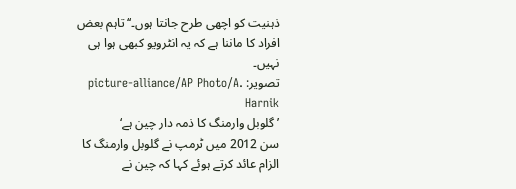ذہنیت کو اچھی طرح جانتا ہوں۔‘‘ تاہم بعض افراد کا ماننا ہے کہ یہ انٹرویو کبھی ہوا ہی نہیں۔
تصویر: picture-alliance/AP Photo/A. Harnik
’ گلوبل وارمنگ کا ذمہ دار چین ہے‘
سن 2012 میں ٹرمپ نے گلوبل وارمنگ کا الزام عائد کرتے ہوئے کہا کہ چین نے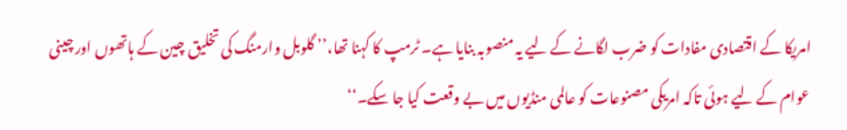امریکا کے اقتصادی مفادات کو ضرب لگانے کے لیے یہ منصوبہ بنایا ہے۔ ٹرمپ کا کہنا تھا،’’ گلوبل وارمنگ کی تخلیق چین کے ہاتھوں اور چینی عوام کے لیے ہوئی تاکہ امریکی مصنوعات کو عالمی منڈیوں میں بے وقعت کیا جا سکے۔‘‘